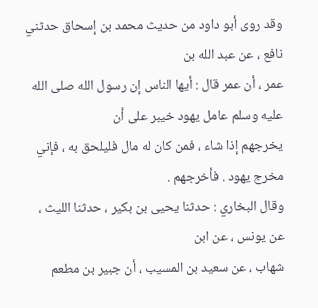وقد روى أبو داود من حديث محمد بن إسحاق حدثني نافع ، عن عبد الله بن
عمر ، أن عمر قال : أيها الناس إن رسول الله صلى الله عليه وسلم عامل يهود خيبر على أن
يخرجهم إذا شاء ، فمن كان له مال فليلحق به ، فإني مخرج يهود . فأخرجهم .
وقال البخاري : حدثنا يحيى بن بكير ، حدثنا الليث ، عن يونس ، عن ابن
شهاب ، عن سعيد بن المسيب ، أن جبير بن مطعم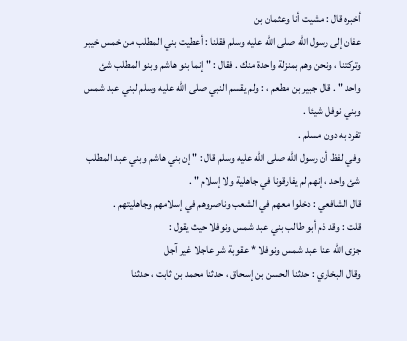أخبره قال : مشيت أنا وعثمان بن
عفان إلى رسول الله صلى الله عليه وسلم فقلنا : أعطيت بني المطلب من خمس خيبر
وتركتنا ، ونحن وهم بمنزلة واحدة منك . فقال : " إنما بنو هاشم وبنو المطلب شئ
واحد " . قال جبير بن مطعم ، : ولم يقسم النبي صلى الله عليه وسلم لبني عبد شمس
وبني نوفل شيئا .
تفرد به دون مسلم .
وفي لفظ أن رسول الله صلى الله عليه وسلم قال : " إن بني هاشم وبني عبد المطلب
شئ واحد ، إنهم لم يفارقونا في جاهلية ولا إسلام " .
قال الشافعي : دخلوا معهم في الشعب وناصروهم في إسلامهم وجاهليتهم .
قلت : وقد ذم أبو طالب بني عبد شمس ونوفلا حيث يقول :
جزى الله عنا عبد شمس ونوفلا * عقوبة شر عاجلا غير آجل
وقال البخاري : حدثنا الحسن بن إسحاق ، حدثنا محمد بن ثابت ، حدثنا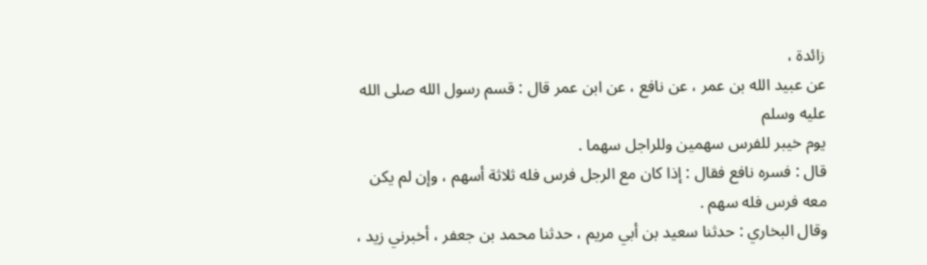زائدة ،
عن عبيد الله بن عمر ، عن نافع ، عن ابن عمر قال : قسم رسول الله صلى الله عليه وسلم
يوم خيبر للفرس سهمين وللراجل سهما .
قال : فسره نافع فقال : إذا كان مع الرجل فرس فله ثلاثة أسهم ، وإن لم يكن
معه فرس فله سهم .
وقال البخاري : حدثنا سعيد بن أبي مريم ، حدثنا محمد بن جعفر ، أخبرني زيد ،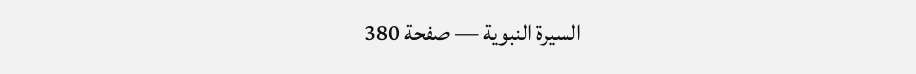السيرة النبوية — صفحة 380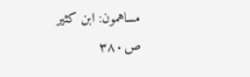مساهمون: ابن كثير
ص٣٨٠